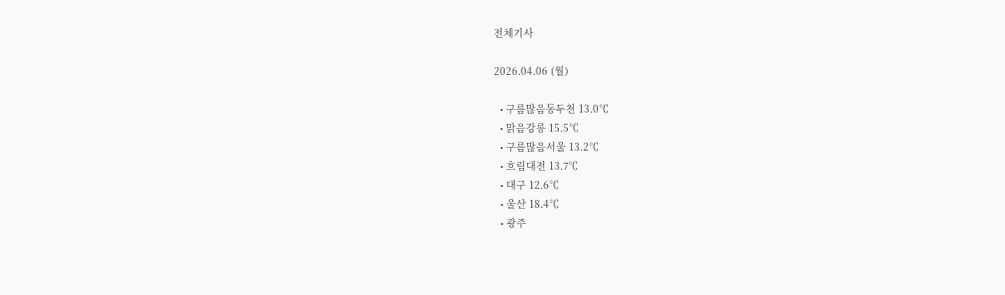전체기사

2026.04.06 (월)

  • 구름많음동두천 13.0℃
  • 맑음강릉 15.5℃
  • 구름많음서울 13.2℃
  • 흐림대전 13.7℃
  • 대구 12.6℃
  • 울산 18.4℃
  • 광주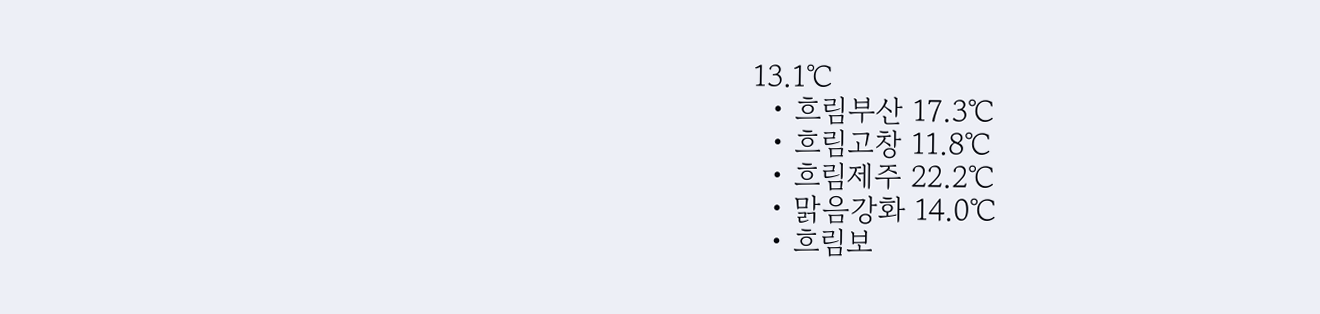13.1℃
  • 흐림부산 17.3℃
  • 흐림고창 11.8℃
  • 흐림제주 22.2℃
  • 맑음강화 14.0℃
  • 흐림보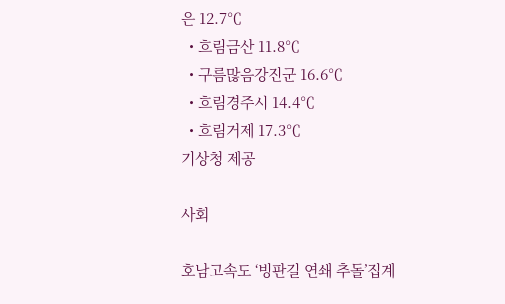은 12.7℃
  • 흐림금산 11.8℃
  • 구름많음강진군 16.6℃
  • 흐림경주시 14.4℃
  • 흐림거제 17.3℃
기상청 제공

사회

호남고속도 ‘빙판길 연쇄 추돌’집계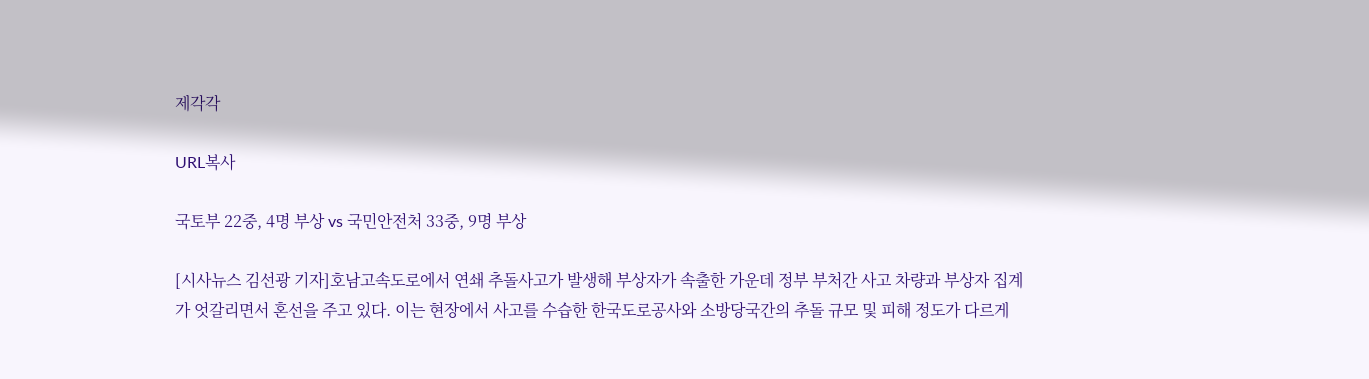제각각

URL복사

국토부 22중, 4명 부상 vs 국민안전처 33중, 9명 부상

[시사뉴스 김선광 기자]호남고속도로에서 연쇄 추돌사고가 발생해 부상자가 속출한 가운데 정부 부처간 사고 차량과 부상자 집계가 엇갈리면서 혼선을 주고 있다. 이는 현장에서 사고를 수습한 한국도로공사와 소방당국간의 추돌 규모 및 피해 정도가 다르게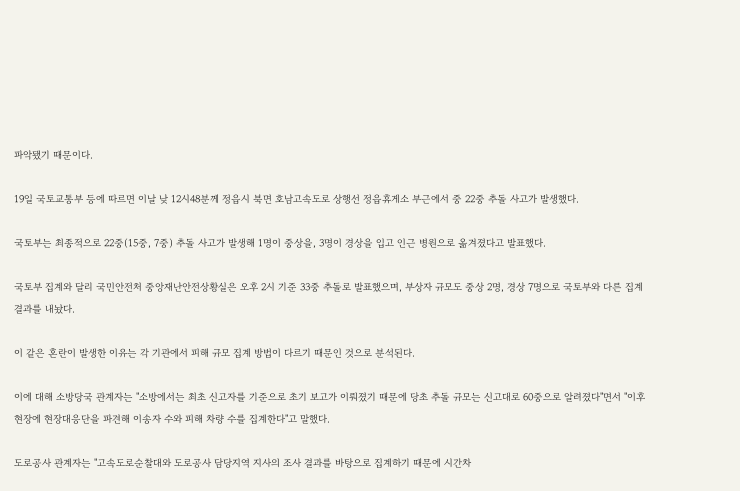파악됐기 때문이다.

19일 국토교통부 등에 따르면 이날 낮 12시48분께 정읍시 북면 호남고속도로 상행선 정읍휴게소 부근에서 중 22중 추돌 사고가 발생했다.

국토부는 최종적으로 22중(15중, 7중) 추돌 사고가 발생해 1명이 중상을, 3명이 경상을 입고 인근 병원으로 옮겨졌다고 발표했다.

국토부 집계와 달리 국민안전처 중앙재난안전상황실은 오후 2시 기준 33중 추돌로 발표했으며, 부상자 규모도 중상 2명, 경상 7명으로 국토부와 다른 집계 결과를 내놨다.

이 같은 혼란이 발생한 이유는 각 기관에서 피해 규모 집계 방법이 다르기 때문인 것으로 분석된다.

이에 대해 소방당국 관계자는 "소방에서는 최초 신고자를 기준으로 초기 보고가 이뤄졌기 때문에 당초 추돌 규모는 신고대로 60중으로 알려졌다"면서 "이후 현장에 현장대응단을 파견해 이송자 수와 피해 차량 수를 집계한다"고 말했다.

도로공사 관계자는 "고속도로순찰대와 도로공사 담당지역 지사의 조사 결과를 바탕으로 집계하기 때문에 시간차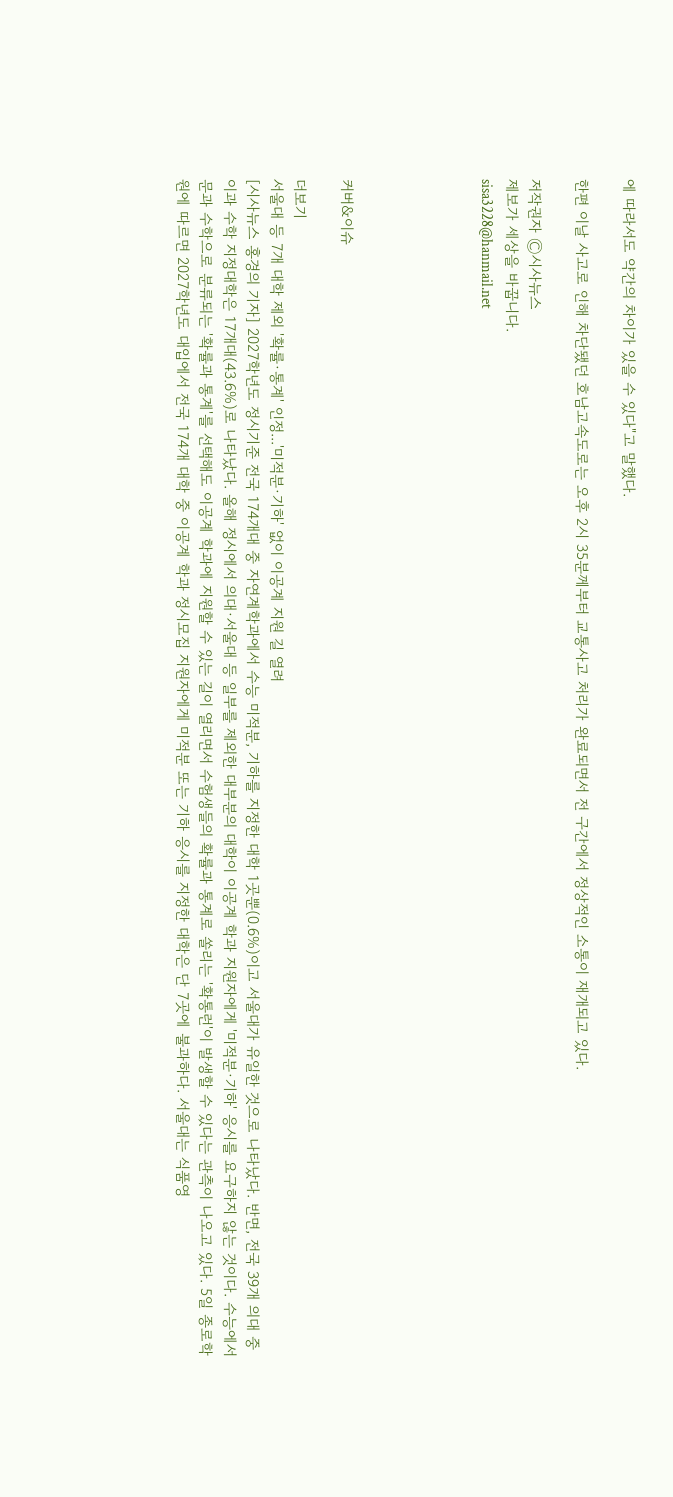에 따라서도 약간의 차이가 있을 수 있다"고 말했다.

한편 이날 사고로 인해 차단됐던 호남고속도로는 오후 2시 35분께부터 교통사고 처리가 완료되면서 전 구간에서 정상적인 소통이 재개되고 있다.

저작권자 Ⓒ시사뉴스
제보가 세상을 바꿉니다.
sisa3228@hanmail.net





커버&이슈

더보기
서울대 등 7개 대학 제외 '확률·통계' 인정...'미적분·기하' 없이 이공계 지원 길 열려
[시사뉴스 홍경의 기자] 2027학년도 정시기준 전국 174개대 중 자연계학과에서 수능 미적분, 기하를 지정한 대학 1곳뿐(0.6%)이고 서울대가 유일한 것으로 나타났다. 반면, 전국 39개 의대 중 이과 수학 지정대학은 17개대(43.6%)로 나타났다. 올해 정시에서 의대·서울대 등 일부를 제외한 대부분의 대학이 이공계 학과 지원자에게 '미적분·기하' 응시를 요구하지 않는 것이다. 수능에서 문과 수학으로 분류되는 '확률과 통계'를 선택해도 이공계 학과에 지원할 수 있는 길이 열리면서 수험생들의 확률과 통계로 쏠리는 '확통런'이 발생할 수 있다는 관측이 나오고 있다. 5일 종로학원에 따르면 2027학년도 대입에서 전국 174개 대학 중 이공계 학과 정시모집 지원자에게 미적분 또는 기하 응시를 지정한 대학은 단 7곳에 불과하다. 서울대는 식품영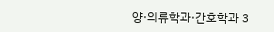양·의류학과·간호학과 3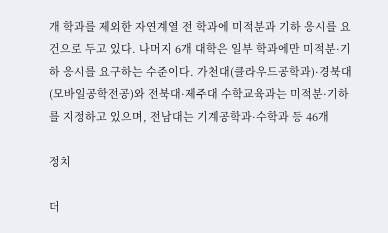개 학과를 제외한 자연계열 전 학과에 미적분과 기하 응시를 요건으로 두고 있다. 나머지 6개 대학은 일부 학과에만 미적분·기하 응시를 요구하는 수준이다. 가천대(클라우드공학과)·경북대(모바일공학전공)와 전북대·제주대 수학교육과는 미적분·기하를 지정하고 있으며, 전남대는 기계공학과·수학과 등 46개

정치

더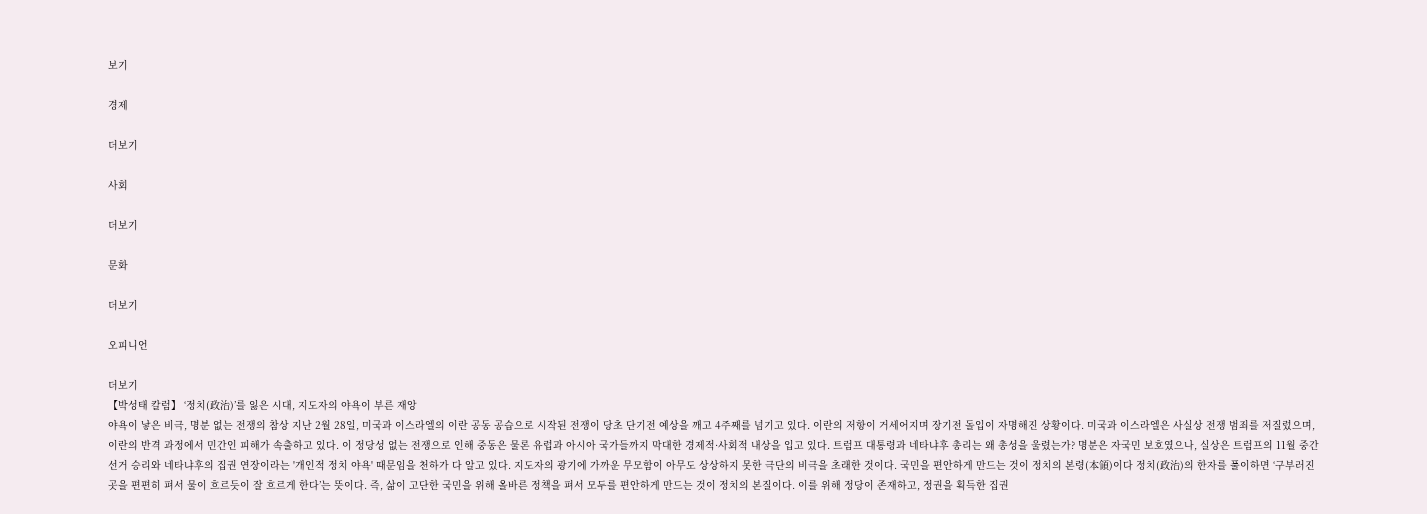보기

경제

더보기

사회

더보기

문화

더보기

오피니언

더보기
【박성태 칼럼】 ‘정치(政治)’를 잃은 시대, 지도자의 야욕이 부른 재앙
야욕이 낳은 비극, 명분 없는 전쟁의 참상 지난 2월 28일, 미국과 이스라엘의 이란 공동 공습으로 시작된 전쟁이 당초 단기전 예상을 깨고 4주째를 넘기고 있다. 이란의 저항이 거세어지며 장기전 돌입이 자명해진 상황이다. 미국과 이스라엘은 사실상 전쟁 범죄를 저질렀으며, 이란의 반격 과정에서 민간인 피해가 속출하고 있다. 이 정당성 없는 전쟁으로 인해 중동은 물론 유럽과 아시아 국가들까지 막대한 경제적·사회적 내상을 입고 있다. 트럼프 대통령과 네타냐후 총리는 왜 총성을 울렸는가? 명분은 자국민 보호였으나, 실상은 트럼프의 11월 중간선거 승리와 네타냐후의 집권 연장이라는 '개인적 정치 야욕' 때문임을 천하가 다 알고 있다. 지도자의 광기에 가까운 무모함이 아무도 상상하지 못한 극단의 비극을 초래한 것이다. 국민을 편안하게 만드는 것이 정치의 본령(本領)이다 정치(政治)의 한자를 풀이하면 ‘구부러진 곳을 편편히 펴서 물이 흐르듯이 잘 흐르게 한다’는 뜻이다. 즉, 삶이 고단한 국민을 위해 올바른 정책을 펴서 모두를 편안하게 만드는 것이 정치의 본질이다. 이를 위해 정당이 존재하고, 정권을 획득한 집권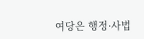여당은 행정·사법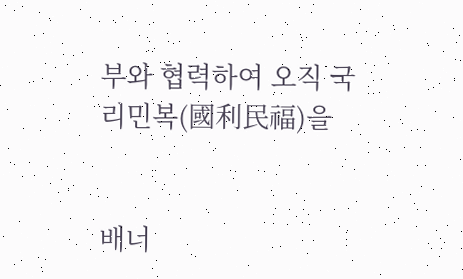부와 협력하여 오직 국리민복(國利民福)을


배너